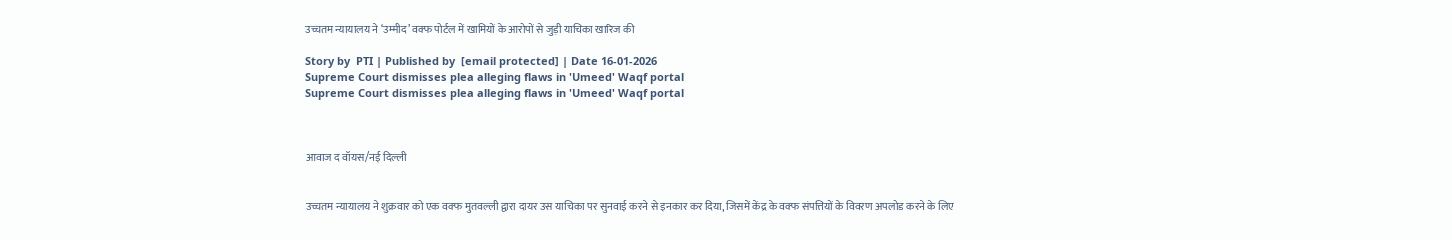उच्चतम न्यायालय ने ‘उम्मीद’ वक्फ पोर्टल में खामियों के आरोपों से जुड़ी याचिका खारिज की

Story by  PTI | Published by  [email protected] | Date 16-01-2026
Supreme Court dismisses plea alleging flaws in 'Umeed' Waqf portal
Supreme Court dismisses plea alleging flaws in 'Umeed' Waqf portal



आवाज द वॉयस/नई दिल्ली


उच्चतम न्यायालय ने शुक्रवार को एक वक्फ मुतवल्ली द्वारा दायर उस याचिका पर सुनवाई करने से इनकार कर दिया, जिसमें केंद्र के वक्फ संपत्तियों के विवरण अपलोड करने के लिए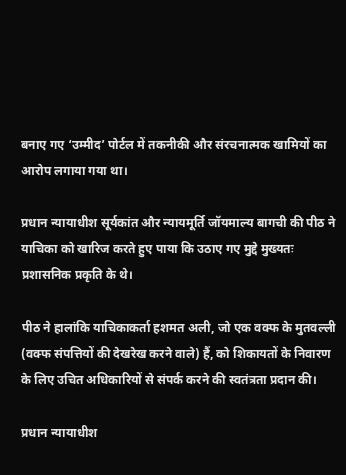बनाए गए ‘उम्मीद’ पोर्टल में तकनीकी और संरचनात्मक खामियों का आरोप लगाया गया था।

प्रधान न्यायाधीश सूर्यकांत और न्यायमूर्ति जॉयमाल्य बागची की पीठ ने याचिका को खारिज करते हुए पाया कि उठाए गए मुद्दे मुख्यतः प्रशासनिक प्रकृति के थे।

पीठ ने हालांकि याचिकाकर्ता हशमत अली, जो एक वक्फ के मुतवल्ली (वक्फ संपत्तियों की देखरेख करने वाले) हैं, को शिकायतों के निवारण के लिए उचित अधिकारियों से संपर्क करने की स्वतंत्रता प्रदान की।

प्रधान न्यायाधीश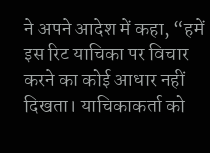ने अपने आदेश में कहा, “हमें इस रिट याचिका पर विचार करने का कोई आधार नहीं दिखता। याचिकाकर्ता को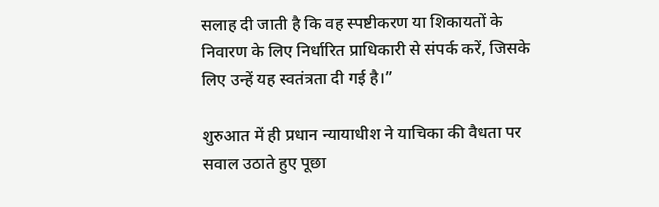सलाह दी जाती है कि वह स्पष्टीकरण या शिकायतों के निवारण के लिए निर्धारित प्राधिकारी से संपर्क करें, जिसके लिए उन्हें यह स्वतंत्रता दी गई है।”

शुरुआत में ही प्रधान न्यायाधीश ने याचिका की वैधता पर सवाल उठाते हुए पूछा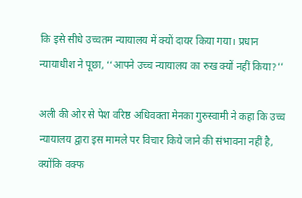कि इसे सीधे उच्चतम न्यायालय में क्यों दायर किया गया। प्रधान न्यायाधीश ने पूछा, ‘‘आपने उच्च न्यायालय का रुख क्यों नहीं किया?’’

अली की ओर से पेश वरिष्ठ अधिवक्ता मेनका गुरुस्वामी ने कहा कि उच्च न्यायालय द्वारा इस मामले पर विचार किये जाने की संभावना नहीं है, क्योंकि वक्फ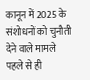कानून में 2025 के संशोधनों को चुनौती देने वाले मामले पहले से ही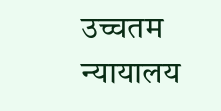उच्चतम न्यायालय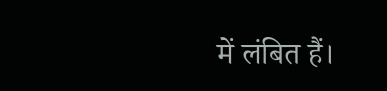में लंबित हैं।